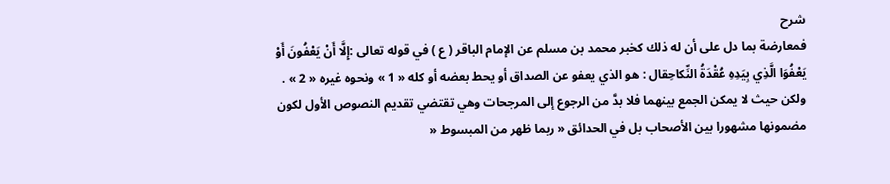شرح
فمعارضة بما دل على أن له ذلك كخبر محمد بن مسلم عن الإمام الباقر ( ع ) في قوله تعالى :إِلَّا أَنْ يَعْفُونَ أَوْ يَعْفُوَا الَّذِي بِيَدِهِ عُقْدَةُ النِّكاحِقال : هو الذي يعفو عن الصداق أو يحط بعضه أو كله « 1 » ونحوه غيره « 2 » .
ولكن حيث لا يمكن الجمع بينهما فلا بدَّ من الرجوع إلى المرجحات وهي تقتضي تقديم النصوص الأول لكون مضمونها مشهورا بين الأصحاب بل في الحدائق « ربما ظهر من المبسوط «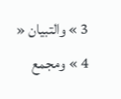3 » والتبيان « 4 » ومجمع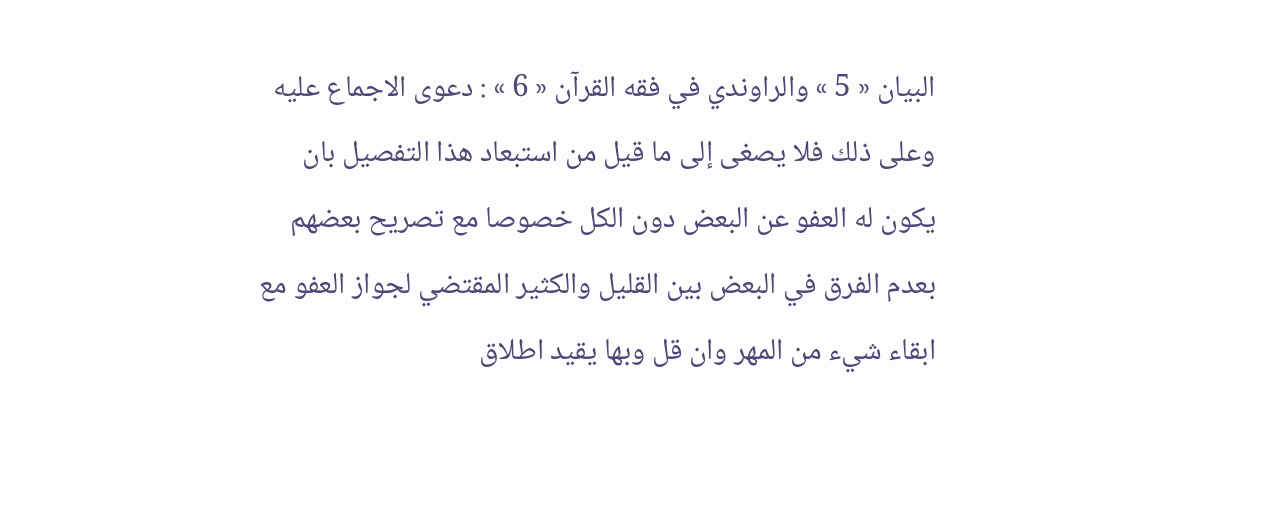البيان « 5 » والراوندي في فقه القرآن « 6 » : دعوى الاجماع عليه وعلى ذلك فلا يصغى إلى ما قيل من استبعاد هذا التفصيل بان يكون له العفو عن البعض دون الكل خصوصا مع تصريح بعضهم بعدم الفرق في البعض بين القليل والكثير المقتضي لجواز العفو مع ابقاء شيء من المهر وان قل وبها يقيد اطلاق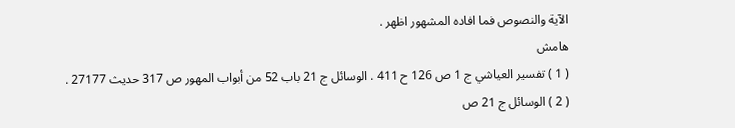الآية والنصوص فما افاده المشهور اظهر .
هامش
( 1 ) تفسير العياشي ج 1 ص 126 ح 411 . الوسائل ج 21 باب 52 من أبواب المهور ص 317 حديث 27177 .
( 2 ) الوسائل ج 21 ص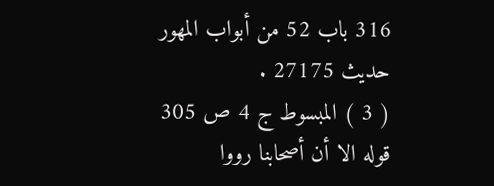316 باب 52 من أبواب المهور حديث 27175 .
( 3 ) المبسوط ج 4 ص 305 قوله الا أن أصحابنا رووا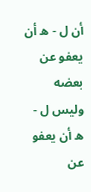أن ل - ه أن يعفو عن بعضه وليس ل - ه أن يعفو عن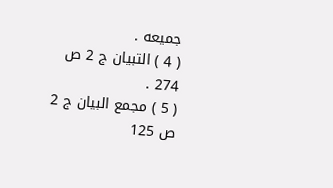جميعه .
( 4 ) التبيان ج 2 ص 274 .
( 5 ) مجمع البيان ج 2 ص 125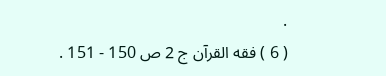.
( 6 ) فقه القرآن ج 2 ص 150 - 151 .